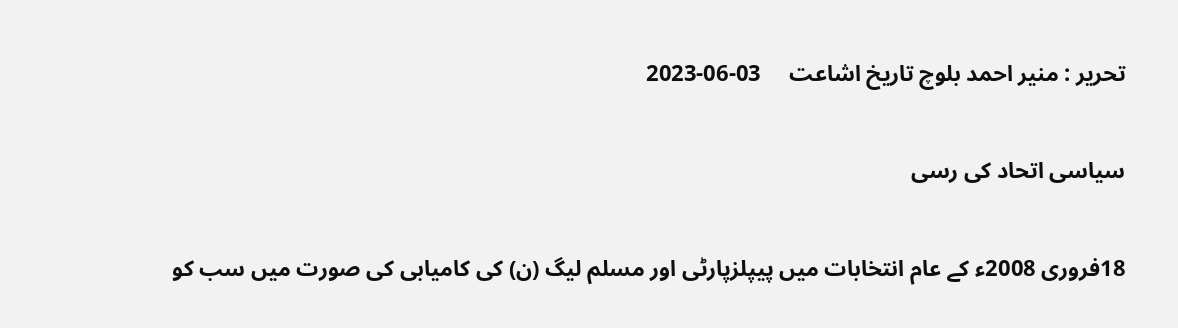تحریر : منیر احمد بلوچ تاریخ اشاعت     03-06-2023

سیاسی اتحاد کی رسی

18فروری 2008ء کے عام انتخابات میں پیپلزپارٹی اور مسلم لیگ (ن) کی کامیابی کی صورت میں سب کو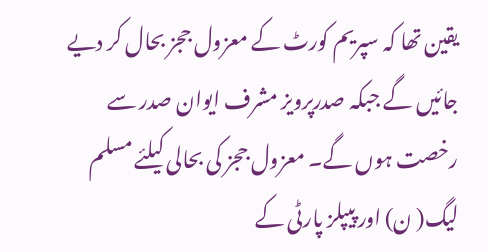یقین تھا کہ سپریم کورٹ کے معزول ججز بحال کر دیے جائیں گے جبکہ صدرپرویز مشرف ایوان صدر سے رخصت ہوں گے۔ معزول ججز کی بحالی کیلئے مسلم لیگ( ن) اور پیپلز پارٹی کے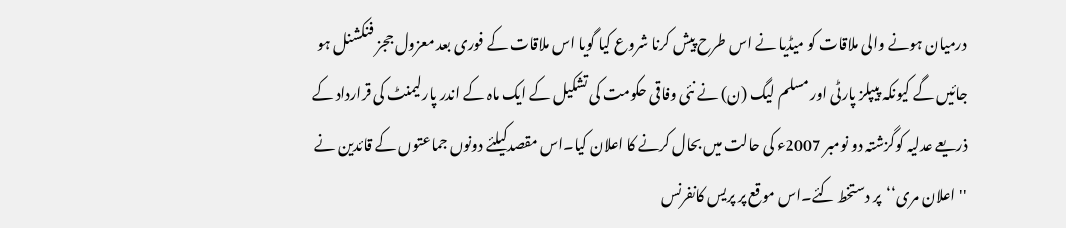درمیان ہونے والی ملاقات کو میڈیا نے اس طرح پیش کرنا شروع کیا گویا اس ملاقات کے فوری بعد معزول ججز فنکشنل ہو جائیں گے کیونکہ پیپلز پارٹی اور مسلم لیگ (ن) نے نئی وفاقی حکومت کی تشکیل کے ایک ماہ کے اندر پارلیمنٹ کی قرارداد کے ذریعے عدلیہ کوگزشتہ دو نومبر 2007ء کی حالت میں بحال کرنے کا اعلان کیا۔اس مقصدکیلئے دونوں جماعتوں کے قائدین نے ''اعلان مری‘‘پر دستخط کئے۔اس موقع پر پریس کانفرنس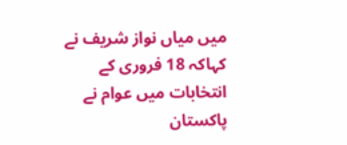میں میاں نواز شریف نے کہاکہ 18 فروری کے انتخابات میں عوام نے پاکستان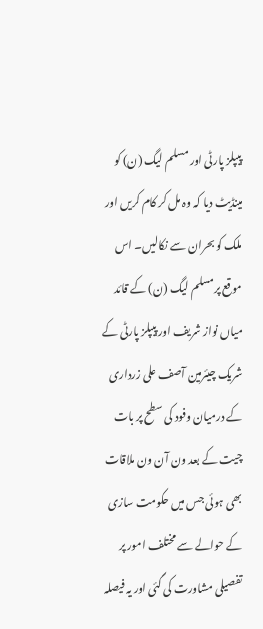پیپلز پارٹی اور مسلم لیگ (ن) کو مینڈیٹ دیا کہ وہ مل کر کام کریں اور ملک کو بحران سے نکالیں۔ اس موقع پرمسلم لیگ (ن) کے قائد میاں نواز شریف اور پیپلز پارٹی کے شریک چیئرمین آصف علی زرداری کے درمیان وفود کی سطح پر بات چیت کے بعد ون آن ون ملاقات بھی ہوئی جس میں حکومت سازی کے حوالے سے مختلف امور پر تفصیلی مشاورت کی گئی اور یہ فیصلہ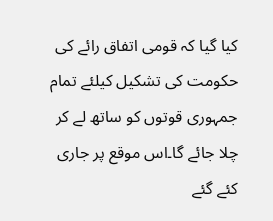کیا گیا کہ قومی اتفاق رائے کی حکومت کی تشکیل کیلئے تمام جمہوری قوتوں کو ساتھ لے کر چلا جائے گا۔اس موقع پر جاری کئے گئے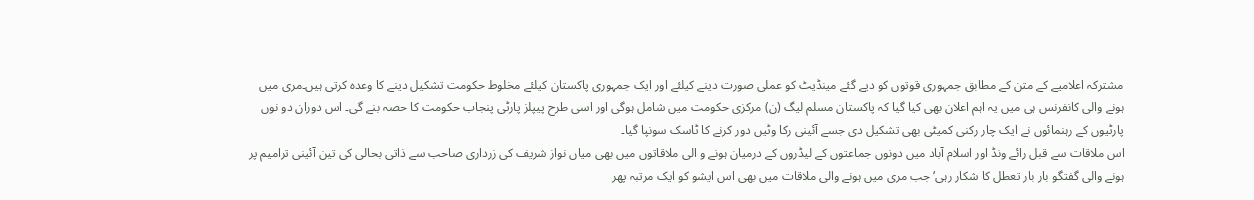مشترکہ اعلامیے کے متن کے مطابق جمہوری قوتوں کو دیے گئے مینڈیٹ کو عملی صورت دینے کیلئے اور ایک جمہوری پاکستان کیلئے مخلوط حکومت تشکیل دینے کا وعدہ کرتی ہیں۔مری میں ہونے والی کانفرنس ہی میں یہ اہم اعلان بھی کیا گیا کہ پاکستان مسلم لیگ (ن) مرکزی حکومت میں شامل ہوگی اور اسی طرح پیپلز پارٹی پنجاب حکومت کا حصہ بنے گی۔ اس دوران دو نوں پارٹیوں کے رہنمائوں نے ایک چار رکنی کمیٹی بھی تشکیل دی جسے آئینی رکا وٹیں دور کرنے کا ٹاسک سونپا گیا۔
اس ملاقات سے قبل رائے ونڈ اور اسلام آباد میں دونوں جماعتوں کے لیڈروں کے درمیان ہونے و الی ملاقاتوں میں بھی میاں نواز شریف کی زرداری صاحب سے ذاتی بحالی کی تین آئینی ترامیم پر ہونے والی گفتگو بار بار تعطل کا شکار رہی‘ جب مری میں ہونے والی ملاقات میں بھی اس ایشو کو ایک مرتبہ پھر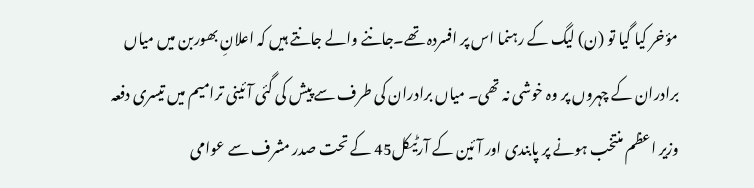مؤخر کیا گیا تو (ن) لیگ کے رہنما اس پر افسردہ تھے۔جاننے والے جانتے ہیں کہ اعلانِ بھوربن میں میاں برادران کے چہروں پر وہ خوشی نہ تھی۔ میاں برادران کی طرف سے پیش کی گئی آئینی ترامیم میں تیسری دفعہ وزیر اعظم منتخب ہونے پر پابندی اور آئین کے آرٹیکل45 کے تحت صدر مشرف سے عوامی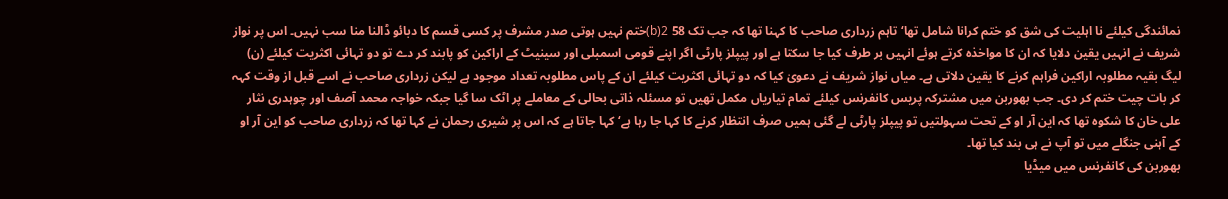نمائندگی کیلئے نا اہلیت کی شق کو ختم کرانا شامل تھا‘ تاہم زرداری صاحب کا کہنا تھا کہ جب تک 58 2(b)ختم نہیں ہوتی صدر مشرف پر کسی قسم کا دبائو ڈالنا منا سب نہیں۔ اس پر نواز شریف نے انہیں یقین دلایا کہ ان کا مواخذہ کرتے ہوئے انہیں بر طرف کیا جا سکتا ہے اور پیپلز پارٹی اگر اپنے قومی اسمبلی اور سینیٹ کے اراکین کو پابند کر دے تو دو تہائی اکثریت کیلئے (ن) لیگ بقیہ مطلوبہ اراکین فراہم کرنے کا یقین دلاتی ہے۔ میاں نواز شریف نے دعویٰ کیا کہ دو تہائی اکثریت کیلئے ان کے پاس مطلوبہ تعداد موجود ہے لیکن زرداری صاحب نے اسے قبل از وقت کہہ کر بات چیت ختم کر دی۔ جب بھوربن میں مشترکہ پریس کانفرنس کیلئے تمام تیاریاں مکمل تھیں تو مسئلہ ذاتی بحالی کے معاملے پر اٹک سا گیا جبکہ خواجہ محمد آصف اور چوہدری نثار علی خان کا شکوہ تھا کہ این آر او کے تحت سہولتیں تو پیپلز پارٹی لے گئی ہمیں صرف انتظار کرنے کا کہا جا رہا ہے‘ کہا جاتا ہے کہ اس پر شیری رحمان نے کہا تھا کہ زرداری صاحب کو این آر او کے آہنی جنگلے میں تو آپ نے ہی بند کیا تھا۔
بھوربن کی کانفرنس میں میڈیا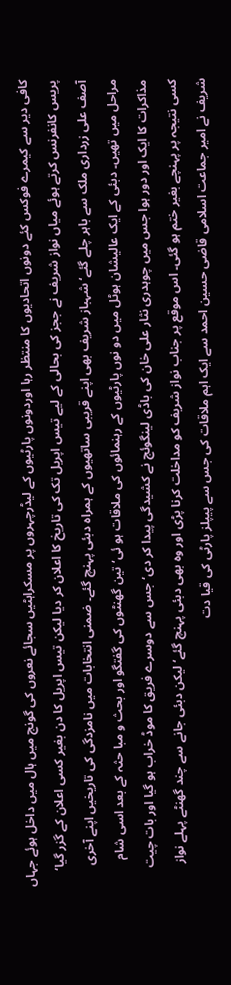کافی دیر سے کیمرے فوکس کئے دونوں اتحادیوں کا منتظر رہا اوردونوں پارٹیوں کے لیڈرچہروں پر مسکراہٹیں سجائے نعروں کی گونج میں ہال میں داخل ہوئے جہاں پریس کانفرنس کرتے ہوئے میاں نواز شریف نے ججز کی بحالی کے لیے تیس اپریل تک کی تاریخ کا اعلان کر دیا لیکن تیس اپریل کا دن بغیر کسی اعلان کے گزر گیا‘ آصف علی زرداری ملک سے باہر چلے گئے‘ شہباز شریف بھی اپنے قریبی ساتھیوں کے ہمراہ دبئی پہنچ گئے۔ ضمنی انتخابات میں نامزدگی کی تاریخیں اپنے آخری مراحل میں تھیں۔ دبئی کے ایک عالیشان ہوٹل میں دو نوں پارٹیوں کے رہنمائوں کی ملاقات ہو ئی‘ تین گھنٹوں کی گفتگو اور بحث و مبا حثہ کے بعد اسی شام مذاکرات کا ایک اور دور ہوا جس میں چوہدری نثار علی خان کی باڈی لینگوئج نے کشیدگی پیدا کر دی‘ جس سے دوسرے فریق کا موڈ خراب ہو گیا اور بات چیت کسی نتیجہ پر پہنچے بغیر ختم ہو گئی۔ اس موقع پر جناب نواز شریف کو مداخلت کرنا پڑی اور وہ بھی دبئی پہنچ گئے‘ لیکن دبئی جانے سے چند گھنٹے پہلے نواز شریف نے امیر جماعت اسلامی قاضی حسین احمد سے ایک اہم ملاقات کی جس سے پیپلز پارٹی کی قیا دت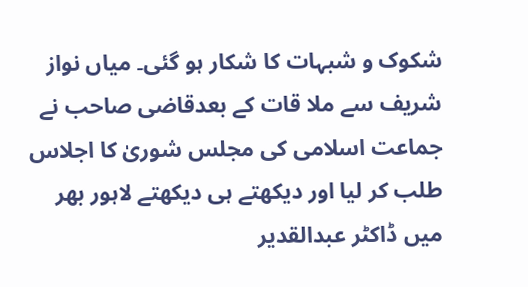شکوک و شبہات کا شکار ہو گئی۔ میاں نواز شریف سے ملا قات کے بعدقاضی صاحب نے جماعت اسلامی کی مجلس شوریٰ کا اجلاس طلب کر لیا اور دیکھتے ہی دیکھتے لاہور بھر میں ڈاکٹر عبدالقدیر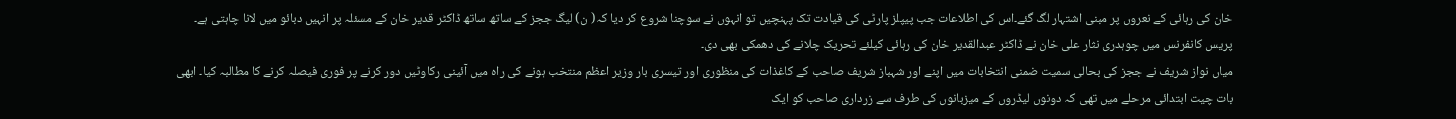خان کی رہائی کے نعروں پر مبنی اشتہار لگ گئے۔اس کی اطلاعات جب پیپلز پارٹی کی قیادت تک پہنچیں تو انہوں نے سوچنا شروع کر دیا کہ( ن) لیگ ججز کے ساتھ ساتھ ڈاکٹر قدیر خان کے مسئلہ پر انہیں دبائو میں لانا چاہتی ہے۔ پریس کانفرنس میں چوہدری نثار علی خان نے ڈاکٹر عبدالقدیر خان کی رہائی کیلئے تحریک چلانے کی دھمکی بھی دی۔
میاں نواز شریف نے ججز کی بحالی سمیت ضمنی انتخابات میں اپنے اور شہباز شریف صاحب کے کاغذات کی منظوری اور تیسری بار وزیر اعظم منتخب ہونے کی راہ میں آئینی رکاوٹیں دور کرنے پر فوری فیصلہ کرنے کا مطالبہ کیا۔ ابھی بات چیت ابتدائی مرحلے میں تھی کہ دونوں لیڈروں کے میزبانوں کی طرف سے زرداری صاحب کو ایک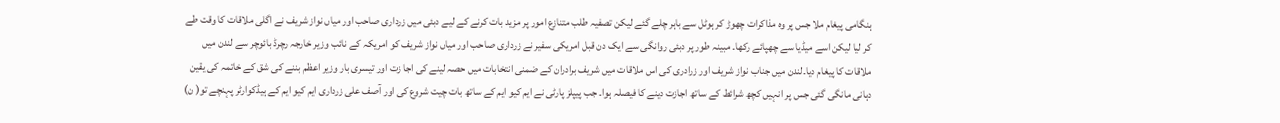ہنگامی پیغام ملا جس پر وہ مذاکرات چھوڑ کر ہوٹل سے باہر چلے گئے لیکن تصفیہ طلب متنازع امور پر مزید بات کرنے کے لیے دبئی میں زرداری صاحب اور میاں نواز شریف نے اگلی ملاقات کا وقت طے کر لیا لیکن اسے میڈیا سے چھپائے رکھا۔ مبینہ طور پر دبئی روانگی سے ایک دن قبل امریکی سفیر نے زرداری صاحب اور میاں نواز شریف کو امریکہ کے نائب وزیر خارجہ رچرڈ بائوچر سے لندن میں ملاقات کا پیغام دیا۔لندن میں جناب نواز شریف اور زرادری کی اس ملاقات میں شریف برادران کے ضمنی انتخابات میں حصہ لینے کی اجا زت اور تیسری بار وزیر اعظم بننے کی شق کے خاتمہ کی یقین دہانی مانگی گئی جس پر انہیں کچھ شرائط کے ساتھ اجازت دینے کا فیصلہ ہوا۔ جب پیپلز پارٹی نے ایم کیو ایم کے ساتھ بات چیت شروع کی اور آصف علی زرداری ایم کیو ایم کے ہیڈکوارٹر پہنچے تو( ن)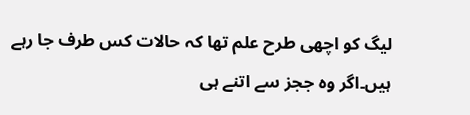لیگ کو اچھی طرح علم تھا کہ حالات کس طرف جا رہے ہیں۔اگر وہ ججز سے اتنے ہی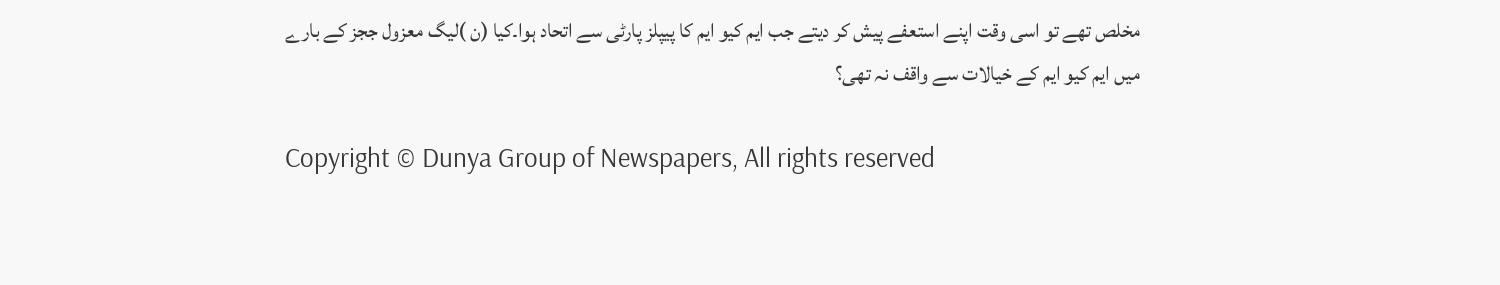مخلص تھے تو اسی وقت اپنے استعفے پیش کر دیتے جب ایم کیو ایم کا پیپلز پارٹی سے اتحاد ہوا۔کیا (ن )لیگ معزول ججز کے بارے میں ایم کیو ایم کے خیالات سے واقف نہ تھی؟

Copyright © Dunya Group of Newspapers, All rights reserved